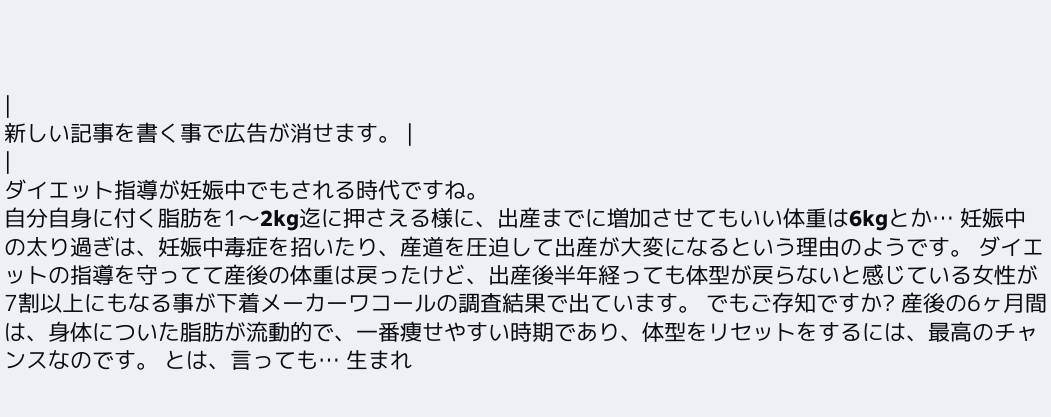|
新しい記事を書く事で広告が消せます。 |
|
ダイエット指導が妊娠中でもされる時代ですね。
自分自身に付く脂肪を1〜2kg迄に押さえる様に、出産までに増加させてもいい体重は6kgとか… 妊娠中の太り過ぎは、妊娠中毒症を招いたり、産道を圧迫して出産が大変になるという理由のようです。 ダイエットの指導を守ってて産後の体重は戻ったけど、出産後半年経っても体型が戻らないと感じている女性が7割以上にもなる事が下着メーカーワコールの調査結果で出ています。 でもご存知ですか? 産後の6ヶ月間は、身体についた脂肪が流動的で、一番痩せやすい時期であり、体型をリセットをするには、最高のチャンスなのです。 とは、言っても… 生まれ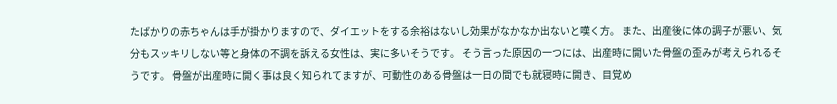たばかりの赤ちゃんは手が掛かりますので、ダイエットをする余裕はないし効果がなかなか出ないと嘆く方。 また、出産後に体の調子が悪い、気分もスッキリしない等と身体の不調を訴える女性は、実に多いそうです。 そう言った原因の一つには、出産時に開いた骨盤の歪みが考えられるそうです。 骨盤が出産時に開く事は良く知られてますが、可動性のある骨盤は一日の間でも就寝時に開き、目覚め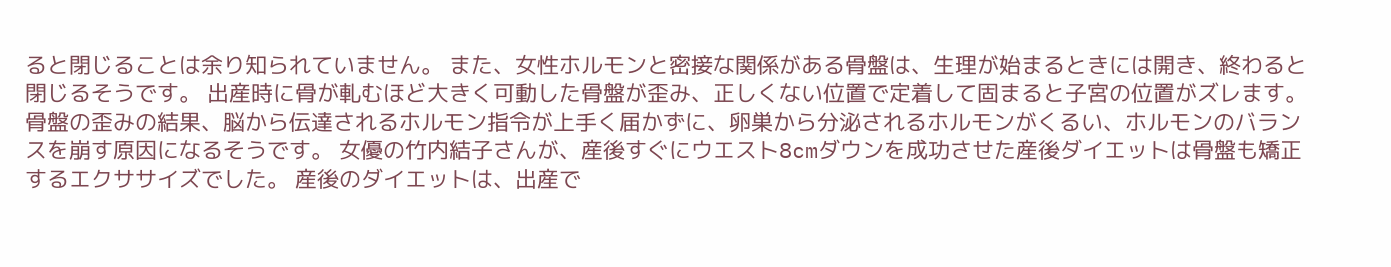ると閉じることは余り知られていません。 また、女性ホルモンと密接な関係がある骨盤は、生理が始まるときには開き、終わると閉じるそうです。 出産時に骨が軋むほど大きく可動した骨盤が歪み、正しくない位置で定着して固まると子宮の位置がズレます。 骨盤の歪みの結果、脳から伝達されるホルモン指令が上手く届かずに、卵巣から分泌されるホルモンがくるい、ホルモンのバランスを崩す原因になるそうです。 女優の竹内結子さんが、産後すぐにウエスト8cmダウンを成功させた産後ダイエットは骨盤も矯正するエクササイズでした。 産後のダイエットは、出産で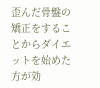歪んだ骨盤の矯正をすることからダイエットを始めた方が効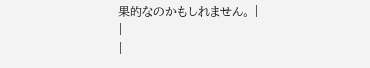果的なのかもしれません。 |
|
|